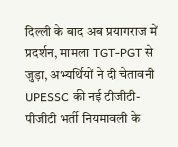दिल्ली के बाद अब प्रयागराज में प्रदर्शन, मामला TGT-PGT से जुड़ा, अभ्यर्थियों ने दी चेतावनी
UPESSC की नई टीजीटी-पीजीटी भर्ती नियमावली के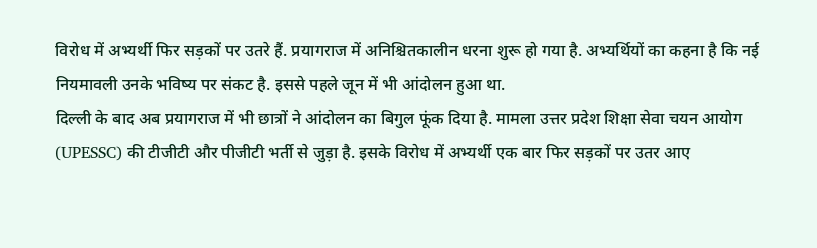विरोध में अभ्यर्थी फिर सड़कों पर उतरे हैं. प्रयागराज में अनिश्चितकालीन धरना शुरू हो गया है. अभ्यर्थियों का कहना है कि नई नियमावली उनके भविष्य पर संकट है. इससे पहले जून में भी आंदोलन हुआ था.
दिल्ली के बाद अब प्रयागराज में भी छात्रों ने आंदोलन का बिगुल फूंक दिया है. मामला उत्तर प्रदेश शिक्षा सेवा चयन आयोग (UPESSC) की टीजीटी और पीजीटी भर्ती से जुड़ा है. इसके विरोध में अभ्यर्थी एक बार फिर सड़कों पर उतर आए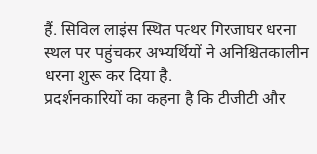हैं. सिविल लाइंस स्थित पत्थर गिरजाघर धरना स्थल पर पहुंचकर अभ्यर्थियों ने अनिश्चितकालीन धरना शुरू कर दिया है.
प्रदर्शनकारियों का कहना है कि टीजीटी और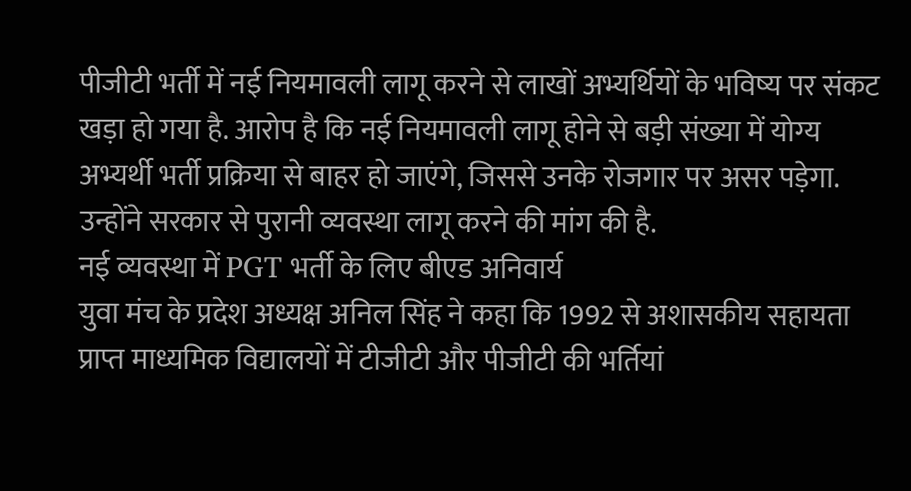पीजीटी भर्ती में नई नियमावली लागू करने से लाखों अभ्यर्थियों के भविष्य पर संकट खड़ा हो गया है. आरोप है कि नई नियमावली लागू होने से बड़ी संख्या में योग्य अभ्यर्थी भर्ती प्रक्रिया से बाहर हो जाएंगे, जिससे उनके रोजगार पर असर पड़ेगा. उन्होंने सरकार से पुरानी व्यवस्था लागू करने की मांग की है.
नई व्यवस्था में PGT भर्ती के लिए बीएड अनिवार्य
युवा मंच के प्रदेश अध्यक्ष अनिल सिंह ने कहा कि 1992 से अशासकीय सहायता प्राप्त माध्यमिक विद्यालयों में टीजीटी और पीजीटी की भर्तियां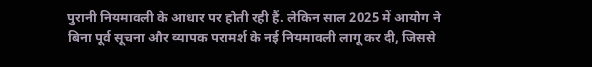पुरानी नियमावली के आधार पर होती रही हैं. लेकिन साल 2025 में आयोग ने बिना पूर्व सूचना और व्यापक परामर्श के नई नियमावली लागू कर दी, जिससे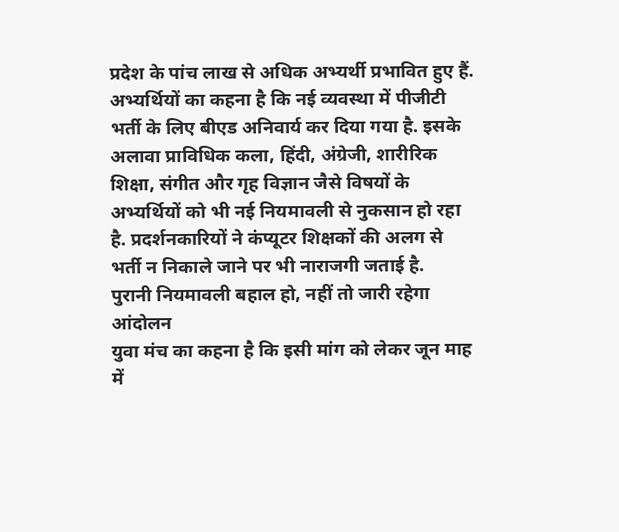प्रदेश के पांच लाख से अधिक अभ्यर्थी प्रभावित हुए हैं.
अभ्यर्थियों का कहना है कि नई व्यवस्था में पीजीटी भर्ती के लिए बीएड अनिवार्य कर दिया गया है. इसके अलावा प्राविधिक कला, हिंदी, अंग्रेजी, शारीरिक शिक्षा, संगीत और गृह विज्ञान जैसे विषयों के अभ्यर्थियों को भी नई नियमावली से नुकसान हो रहा है. प्रदर्शनकारियों ने कंप्यूटर शिक्षकों की अलग से भर्ती न निकाले जाने पर भी नाराजगी जताई है.
पुरानी नियमावली बहाल हो, नहीं तो जारी रहेगा आंदोलन
युवा मंच का कहना है कि इसी मांग को लेकर जून माह में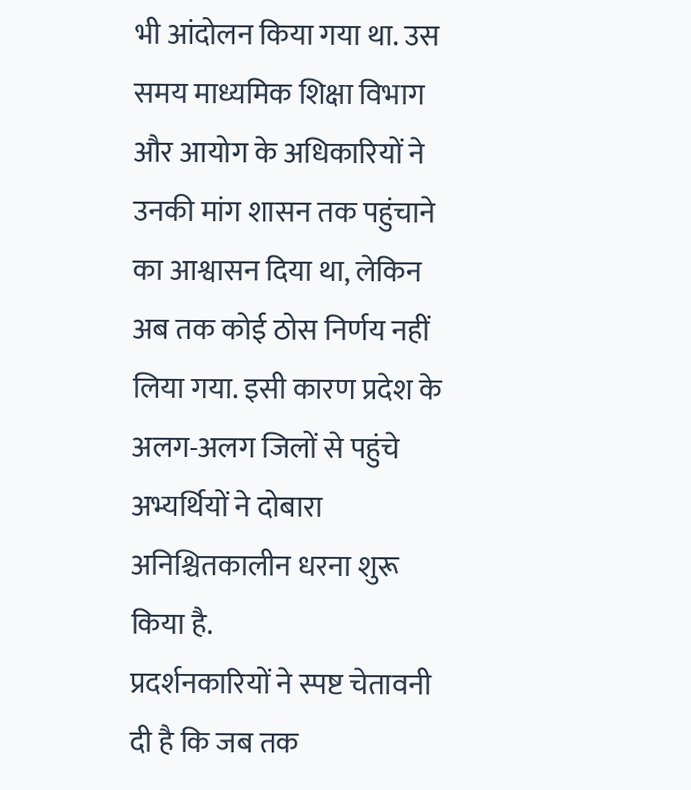भी आंदोलन किया गया था. उस समय माध्यमिक शिक्षा विभाग और आयोग के अधिकारियों ने उनकी मांग शासन तक पहुंचाने का आश्वासन दिया था, लेकिन अब तक कोई ठोस निर्णय नहीं लिया गया. इसी कारण प्रदेश के अलग-अलग जिलों से पहुंचे अभ्यर्थियों ने दोबारा अनिश्चितकालीन धरना शुरू किया है.
प्रदर्शनकारियों ने स्पष्ट चेतावनी दी है कि जब तक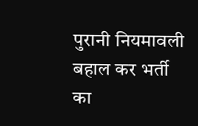पुरानी नियमावली बहाल कर भर्ती का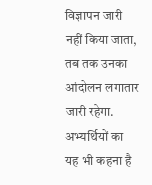विज्ञापन जारी नहीं किया जाता, तब तक उनका आंदोलन लगातार जारी रहेगा. अभ्यर्थियों का यह भी कहना है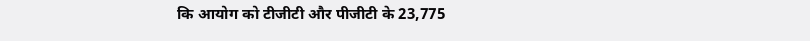कि आयोग को टीजीटी और पीजीटी के 23,775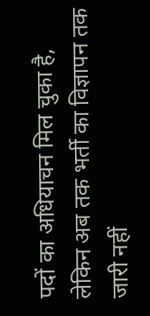पदों का अधियाचन मिल चुका है, लेकिन अब तक भर्ती का विज्ञापन तक जारी नहीं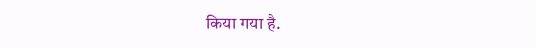किया गया है.